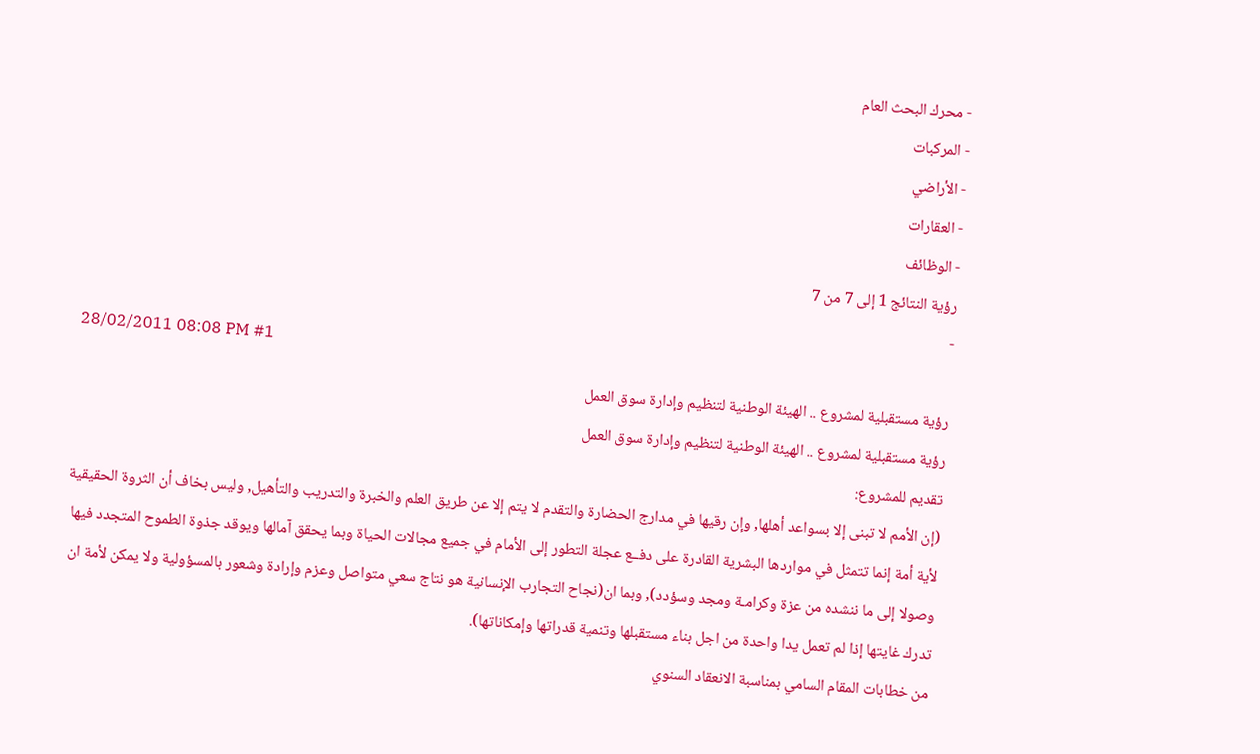- محرك البحث العام
- المركبات
- الأراضي
- العقارات
- الوظائف
رؤية النتائج 1 إلى 7 من 7
-
28/02/2011 08:08 PM #1
رؤية مستقبلية لمشروع .. الهيئة الوطنية لتنظيم وإدارة سوق العمل
رؤية مستقبلية لمشروع .. الهيئة الوطنية لتنظيم وإدارة سوق العمل
تقديم للمشروع:
(إن الأمم لا تبنى إلا بسواعد أهلها, وإن رقيها في مدارج الحضارة والتقدم لا يتم إلا عن طريق العلم والخبرة والتدريب والتأهيل, وليس بخاف أن الثروة الحقيقية لأية أمة إنما تتمثل في مواردها البشرية القادرة على دفــع عجلة التطور إلى الأمام في جميع مجالات الحياة وبما يحقق آمالها ويوقد جذوة الطموح المتجدد فيها وصولا إلى ما ننشده من عزة وكرامـة ومجد وسؤدد), وبما ان(نجاح التجارب الإنسانية هو نتاج سعي متواصل وعزم وإرادة وشعور بالمسؤولية ولا يمكن لأمة ان تدرك غايتها إذا لم تعمل يدا واحدة من اجل بناء مستقبلها وتنمية قدراتها وإمكاناتها).
من خطابات المقام السامي بمناسبة الانعقاد السنوي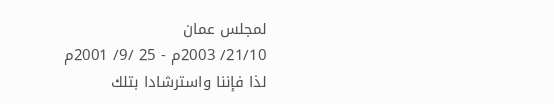لمجلس عمان
21/10/ 2003م - 25 /9/ 2001م
لذا فإننا واسترشادا بتلك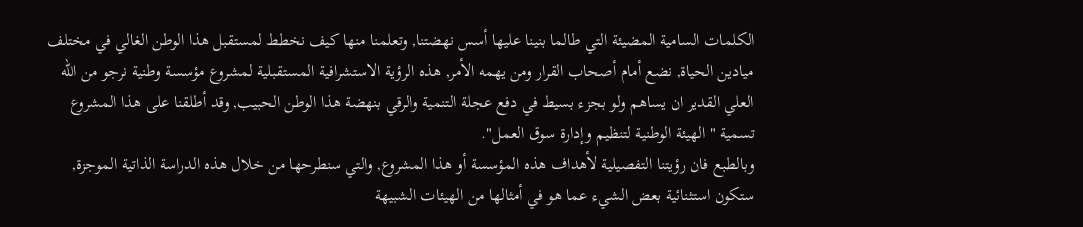الكلمات السامية المضيئة التي طالما بنينا عليها أسس نهضتنا, وتعلمنا منها كيف نخطط لمستقبل هذا الوطن الغالي في مختلف ميادين الحياة, نضع أمام أصحاب القرار ومن يهمه الأمر, هذه الرؤية الاستشرافية المستقبلية لمشروع مؤسسة وطنية نرجو من الله العلي القدير ان يساهم ولو بجزء بسيط في دفع عجلة التنمية والرقي بنهضة هذا الوطن الحبيب, وقد أطلقنا على هذا المشروع تسمية " الهيئة الوطنية لتنظيم وإدارة سوق العمل".
وبالطبع فان رؤيتنا التفصيلية لأهداف هذه المؤسسة أو هذا المشروع, والتي سنطرحها من خلال هذه الدراسة الذاتية الموجزة, ستكون استثنائية بعض الشيء عما هو في أمثالها من الهيئات الشبيهة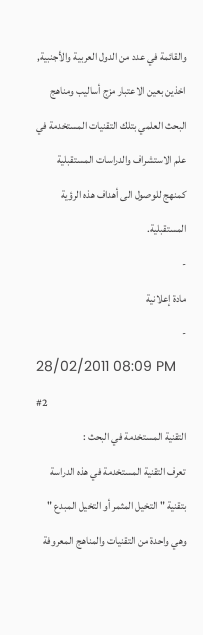والقائمة في عدد من الدول العربية والأجنبية, اخذين بعين الاعتبار مزج أساليب ومناهج البحث العلمي بتلك التقنيات المستخدمة في علم الاستشراف والدراسات المستقبلية كمنهج للوصول الى أهداف هذه الرؤية المستقبلية.
-
مادة إعلانية
-
28/02/2011 08:09 PM #2
التقنية المستخدمة في البحث :
تعرف التقنية المستخدمة في هذه الدراسة بتقنية " التخيل المثمر أو التخيل المبدع " وهي واحدة من التقنيات والمناهج المعروفة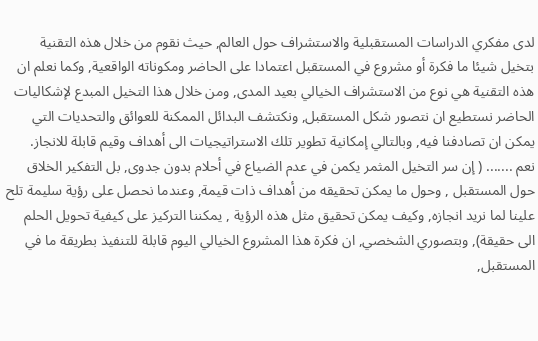لدى مفكري الدراسات المستقبلية والاستشراف حول العالم, حيث نقوم من خلال هذه التقنية بتخيل شيئا ما فكرة أو مشروع في المستقبل اعتمادا على الحاضر ومكوناته الواقعية, وكما نعلم ان هذه التقنية هي نوع من الاستشراف الخيالي بعيد المدى, ومن خلال هذا التخيل المبدع لإشكاليات الحاضر نستطيع ان نتصور شكل المستقبل, ونكتشف البدائل الممكنة للعوائق والتحديات التي يمكن ان تصادفنا فيه, وبالتالي إمكانية تطوير تلك الاستراتيجيات الى أهداف وقيم قابلة للانجاز.
نعم ....... ( إن سر التخيل المثمر يكمن في عدم الضياع في أحلام بدون جدوى, بل التفكير الخلاق حول المستقبل , وحول ما يمكن تحقيقه من أهداف ذات قيمة, وعندما نحصل على رؤية سليمة تلح علينا لما نريد انجازه, وكيف يمكن تحقيق مثل هذه الرؤية , يمكننا التركيز على كيفية تحويل الحلم الى حقيقة), وبتصوري الشخصي, ان فكرة هذا المشروع الخيالي اليوم قابلة للتنفيذ بطريقة ما في المستقبل,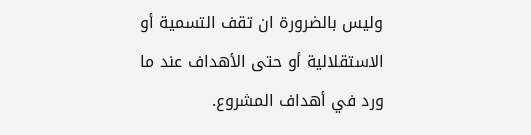وليس بالضرورة ان تقف التسمية أو الاستقلالية أو حتى الأهداف عند ما ورد في أهداف المشروع.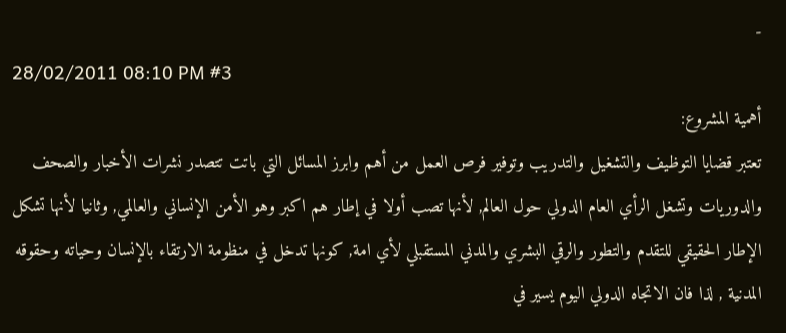-
28/02/2011 08:10 PM #3
أهمية المشروع:
تعتبر قضايا التوظيف والتشغيل والتدريب وتوفير فرص العمل من أهم وابرز المسائل التي باتت تتصدر نشرات الأخبار والصحف والدوريات وتشغل الرأي العام الدولي حول العالم, لأنها تصب أولا في إطار هم اكبر وهو الأمن الإنساني والعالمي, وثانيا لأنها تشكل الإطار الحقيقي للتقدم والتطور والرقي البشري والمدني المستقبلي لأي امة, كونها تدخل في منظومة الارتقاء بالإنسان وحياته وحقوقه المدنية , لذا فان الاتجاه الدولي اليوم يسير في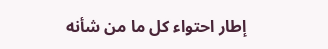إطار احتواء كل ما من شأنه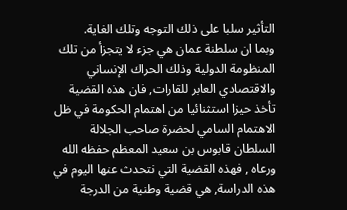التأثير سلبا على ذلك التوجه وتلك الغاية.
وبما ان سلطنة عمان هي جزء لا يتجزأ من تلك المنظومة الدولية وذلك الحراك الإنساني والاقتصادي العابر للقارات, فان هذه القضية تأخذ حيزا استثنائيا من اهتمام الحكومة في ظل الاهتمام السامي لحضرة صاحب الجلالة السلطان قابوس بن سعيد المعظم حفظه الله ورعاه , فهذه القضية التي نتحدث عنها اليوم في هذه الدراسة, هي قضية وطنية من الدرجة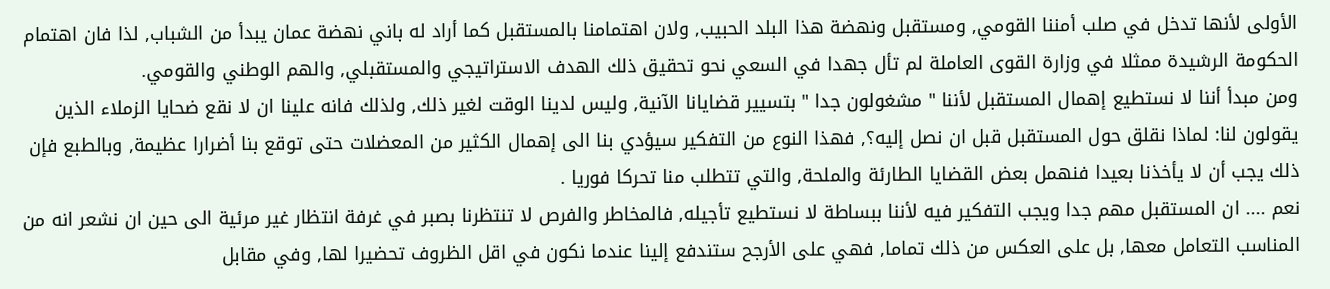الأولى لأنها تدخل في صلب أمننا القومي, ومستقبل ونهضة هذا البلد الحبيب, ولان اهتمامنا بالمستقبل كما أراد له باني نهضة عمان يبدأ من الشباب, لذا فان اهتمام الحكومة الرشيدة ممثلا في وزارة القوى العاملة لم تأل جهدا في السعي نحو تحقيق ذلك الهدف الاستراتيجي والمستقبلي, والهم الوطني والقومي.
ومن مبدأ أننا لا نستطيع إهمال المستقبل لأننا " مشغولون جدا " بتسيير قضايانا الآنية, وليس لدينا الوقت لغير ذلك, ولذلك فانه علينا ان لا نقع ضحايا الزملاء الذين يقولون لنا: لماذا نقلق حول المستقبل قبل ان نصل إليه؟, فهذا النوع من التفكير سيؤدي بنا الى إهمال الكثير من المعضلات حتى توقع بنا أضرارا عظيمة, وبالطبع فإن ذلك يجب أن لا يأخذنا بعيدا فنهمل بعض القضايا الطارئة والملحة, والتي تتطلب منا تحركا فوريا .
نعم .... ان المستقبل مهم جدا ويجب التفكير فيه لأننا ببساطة لا نستطيع تأجيله, فالمخاطر والفرص لا تنتظرنا بصبر في غرفة انتظار غير مرئية الى حين ان نشعر انه من المناسب التعامل معها, بل على العكس من ذلك تماما, فهي على الأرجح ستندفع إلينا عندما نكون في اقل الظروف تحضيرا لها, وفي مقابل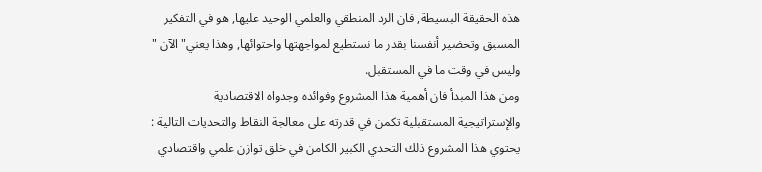هذه الحقيقة البسيطة, فان الرد المنطقي والعلمي الوحيد عليها, هو في التفكير المسبق وتحضير أنفسنا بقدر ما نستطيع لمواجهتها واحتوائها, وهذا يعني" الآن " وليس في وقت ما في المستقبل.
ومن هذا المبدأ فان أهمية هذا المشروع وفوائده وجدواه الاقتصادية والإستراتيجية المستقبلية تكمن في قدرته على معالجة النقاط والتحديات التالية :
يحتوي هذا المشروع ذلك التحدي الكبير الكامن في خلق توازن علمي واقتصادي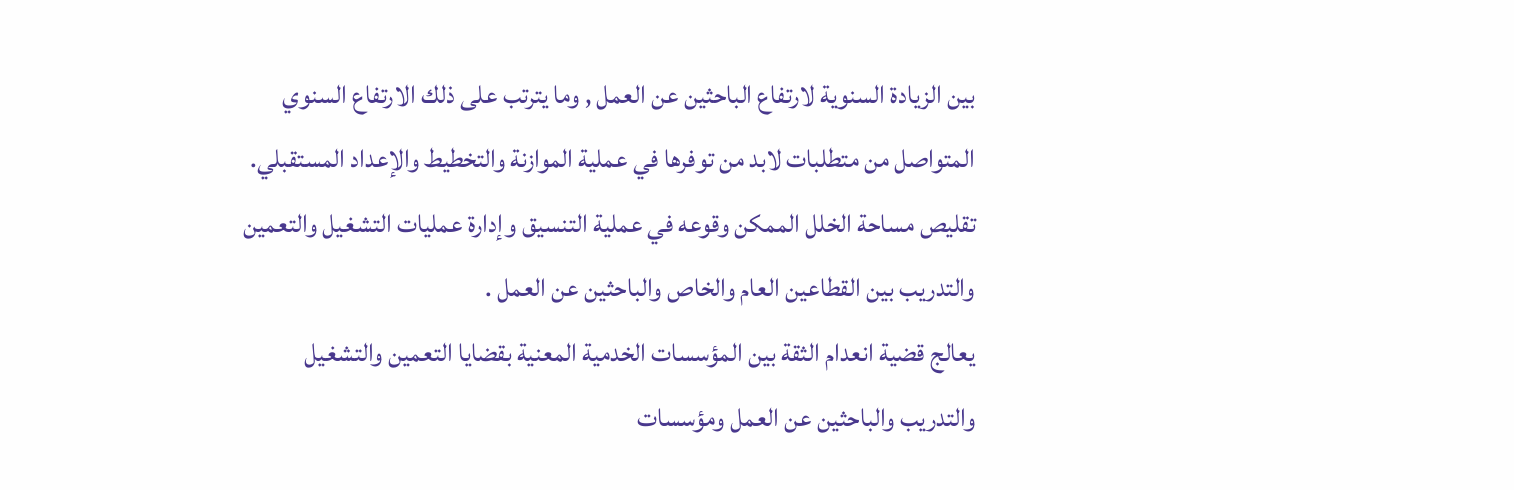بين الزيادة السنوية لارتفاع الباحثين عن العمل , وما يترتب على ذلك الارتفاع السنوي المتواصل من متطلبات لابد من توفرها في عملية الموازنة والتخطيط والإعداد المستقبلي.
تقليص مساحة الخلل الممكن وقوعه في عملية التنسيق وإدارة عمليات التشغيل والتعمين والتدريب بين القطاعين العام والخاص والباحثين عن العمل .
يعالج قضية انعدام الثقة بين المؤسسات الخدمية المعنية بقضايا التعمين والتشغيل والتدريب والباحثين عن العمل ومؤسسات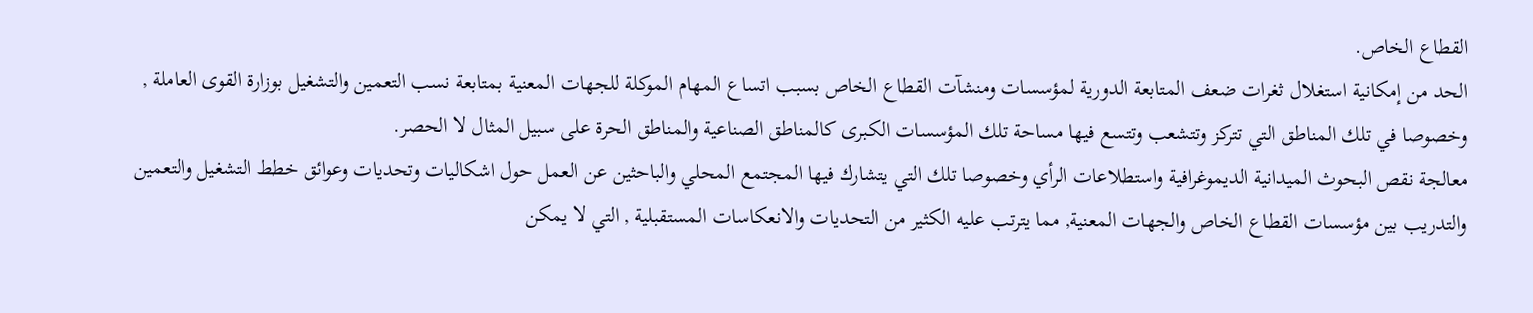القطاع الخاص.
الحد من إمكانية استغلال ثغرات ضعف المتابعة الدورية لمؤسسات ومنشآت القطاع الخاص بسبب اتساع المهام الموكلة للجهات المعنية بمتابعة نسب التعمين والتشغيل بوزارة القوى العاملة , وخصوصا في تلك المناطق التي تتركز وتتشعب وتتسع فيها مساحة تلك المؤسسات الكبرى كالمناطق الصناعية والمناطق الحرة على سبيل المثال لا الحصر.
معالجة نقص البحوث الميدانية الديموغرافية واستطلاعات الرأي وخصوصا تلك التي يتشارك فيها المجتمع المحلي والباحثين عن العمل حول اشكاليات وتحديات وعوائق خطط التشغيل والتعمين والتدريب بين مؤسسات القطاع الخاص والجهات المعنية, مما يترتب عليه الكثير من التحديات والانعكاسات المستقبلية , التي لا يمكن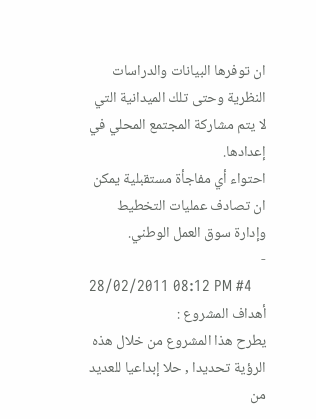ان توفرها البيانات والدراسات النظرية وحتى تلك الميدانية التي لا يتم مشاركة المجتمع المحلي في إعدادها.
احتواء أي مفاجأة مستقبلية يمكن ان تصادف عمليات التخطيط وإدارة سوق العمل الوطني.
-
28/02/2011 08:12 PM #4
أهداف المشروع :
يطرح هذا المشروع من خلال هذه الرؤية تحديدا , حلا إبداعيا للعديد من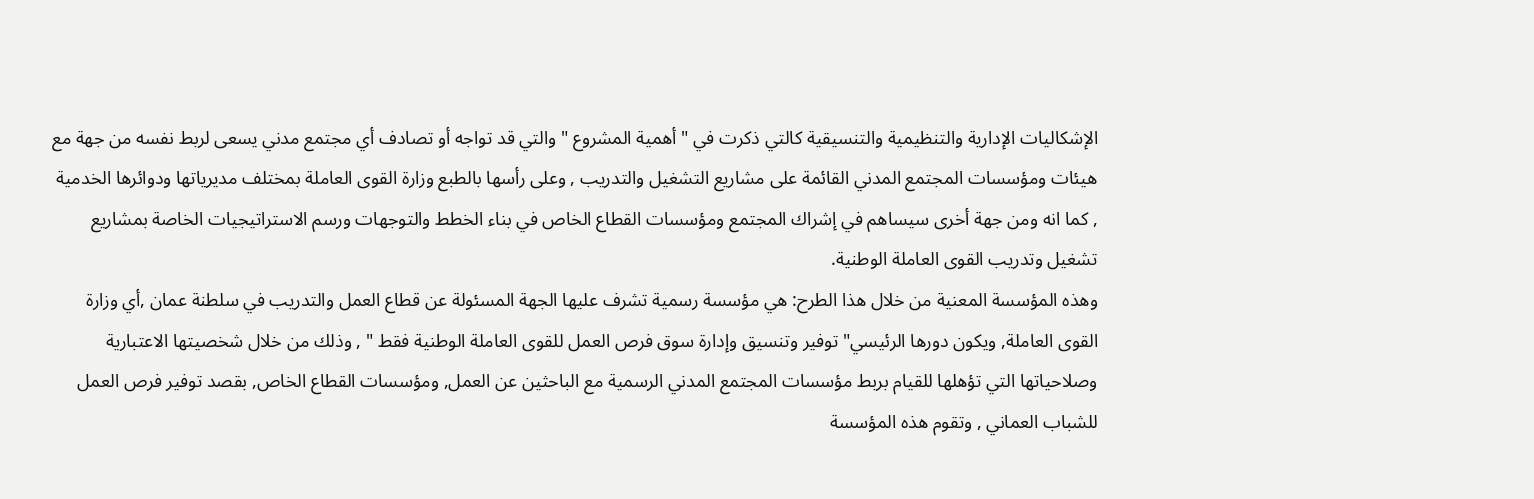الإشكاليات الإدارية والتنظيمية والتنسيقية كالتي ذكرت في " أهمية المشروع " والتي قد تواجه أو تصادف أي مجتمع مدني يسعى لربط نفسه من جهة مع هيئات ومؤسسات المجتمع المدني القائمة على مشاريع التشغيل والتدريب , وعلى رأسها بالطبع وزارة القوى العاملة بمختلف مديرياتها ودوائرها الخدمية , كما انه ومن جهة أخرى سيساهم في إشراك المجتمع ومؤسسات القطاع الخاص في بناء الخطط والتوجهات ورسم الاستراتيجيات الخاصة بمشاريع تشغيل وتدريب القوى العاملة الوطنية.
وهذه المؤسسة المعنية من خلال هذا الطرح: هي مؤسسة رسمية تشرف عليها الجهة المسئولة عن قطاع العمل والتدريب في سلطنة عمان ,أي وزارة القوى العاملة, ويكون دورها الرئيسي" توفير وتنسيق وإدارة سوق فرص العمل للقوى العاملة الوطنية فقط " , وذلك من خلال شخصيتها الاعتبارية وصلاحياتها التي تؤهلها للقيام بربط مؤسسات المجتمع المدني الرسمية مع الباحثين عن العمل, ومؤسسات القطاع الخاص, بقصد توفير فرص العمل للشباب العماني , وتقوم هذه المؤسسة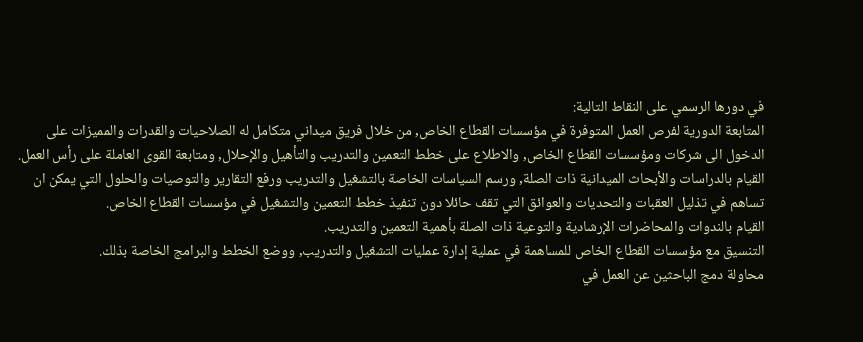في دورها الرسمي على النقاط التالية:
المتابعة الدورية لفرص العمل المتوفرة في مؤسسات القطاع الخاص, من خلال فريق ميداني متكامل له الصلاحيات والقدرات والمميزات على الدخول الى شركات ومؤسسات القطاع الخاص, والاطلاع على خطط التعمين والتدريب والتأهيل والإحلال, ومتابعة القوى العاملة على رأس العمل.
القيام بالدراسات والأبحاث الميدانية ذات الصلة, ورسم السياسات الخاصة بالتشغيل والتدريب ورفع التقارير والتوصيات والحلول التي يمكن ان تساهم في تذليل العقبات والتحديات والعوائق التي تقف حائلا دون تنفيذ خطط التعمين والتشغيل في مؤسسات القطاع الخاص.
القيام بالندوات والمحاضرات الإرشادية والتوعية ذات الصلة بأهمية التعمين والتدريب.
التنسيق مع مؤسسات القطاع الخاص للمساهمة في عملية إدارة عمليات التشغيل والتدريب, ووضع الخطط والبرامج الخاصة بذلك.
محاولة دمج الباحثين عن العمل في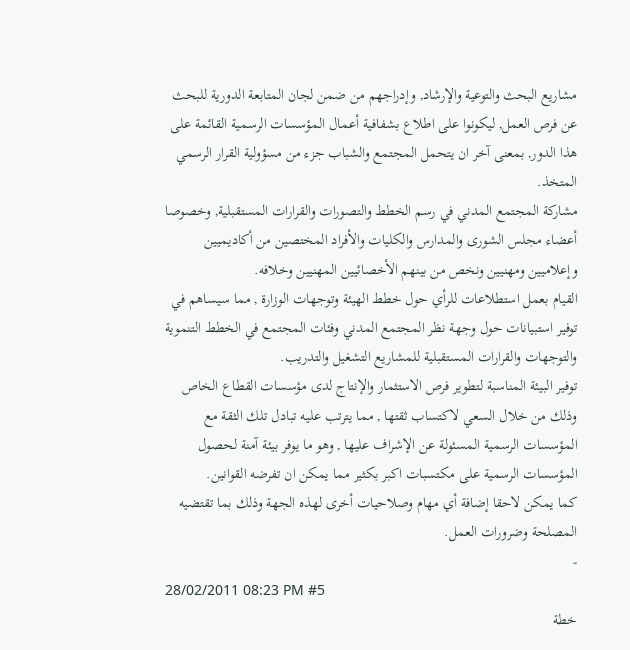مشاريع البحث والتوعية والإرشاد, وإدراجهم من ضمن لجان المتابعة الدورية للبحث عن فرص العمل, ليكونوا على اطلاع بشفافية أعمال المؤسسات الرسمية القائمة على هذا الدور, بمعنى آخر ان يتحمل المجتمع والشباب جزء من مسؤولية القرار الرسمي المتخذ.
مشاركة المجتمع المدني في رسم الخطط والتصورات والقرارات المستقبلية, وخصوصا أعضاء مجلس الشورى والمدارس والكليات والأفراد المختصين من أكاديميين وإعلاميين ومهنيين ونخص من بينهم الأخصائيين المهنيين وخلافه.
القيام بعمل استطلاعات للرأي حول خطط الهيئة وتوجهات الوزارة , مما سيساهم في توفير استبيانات حول وجهة نظر المجتمع المدني وفئات المجتمع في الخطط التنموية والتوجهات والقرارات المستقبلية للمشاريع التشغيل والتدريب.
توفير البيئة المناسبة لتطوير فرص الاستثمار والإنتاج لدى مؤسسات القطاع الخاص وذلك من خلال السعي لاكتساب ثقتها , مما يترتب عليه تبادل تلك الثقة مع المؤسسات الرسمية المسئولة عن الإشراف عليها , وهو ما يوفر بيئة آمنة لحصول المؤسسات الرسمية على مكتسبات اكبر بكثير مما يمكن ان تفرضه القوانين.
كما يمكن لاحقا إضافة أي مهام وصلاحيات أخرى لهذه الجهة وذلك بما تقتضيه المصلحة وضرورات العمل.
-
28/02/2011 08:23 PM #5
خطة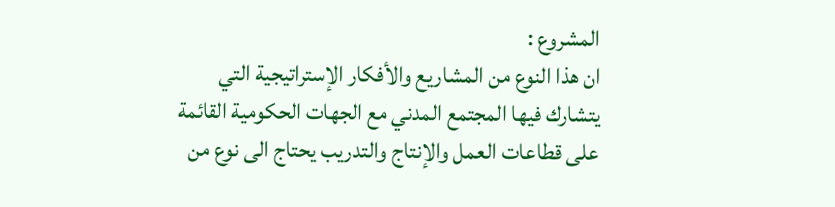المشروع :
ان هذا النوع من المشاريع والأفكار الإستراتيجية التي يتشارك فيها المجتمع المدني مع الجهات الحكومية القائمة على قطاعات العمل والإنتاج والتدريب يحتاج الى نوع من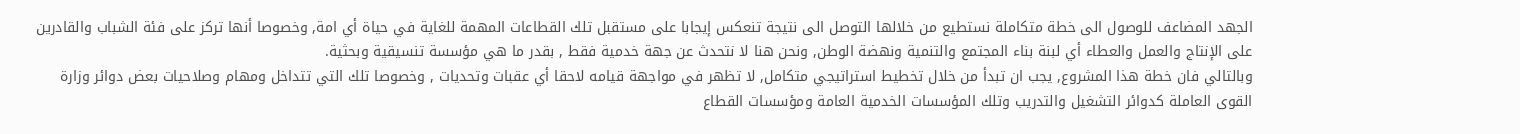الجهد المضاعف للوصول الى خطة متكاملة نستطيع من خلالها التوصل الى نتيجة تنعكس إيجابا على مستقبل تلك القطاعات المهمة للغاية في حياة أي امة, وخصوصا أنها تركز على فئة الشباب والقادرين على الإنتاج والعمل والعطاء أي لبنة بناء المجتمع والتنمية ونهضة الوطن, ونحن هنا لا نتحدث عن جهة خدمية فقط , بقدر ما هي مؤسسة تنسيقية وبحثية.
وبالتالي فان خطة هذا المشروع, يجب ان تبدأ من خلال تخطيط استراتيجي متكامل, لا تظهر في مواجهة قيامه لاحقا أي عقبات وتحديات , وخصوصا تلك التي تتداخل ومهام وصلاحيات بعض دوائر وزارة القوى العاملة كدوائر التشغيل والتدريب وتلك المؤسسات الخدمية العامة ومؤسسات القطاع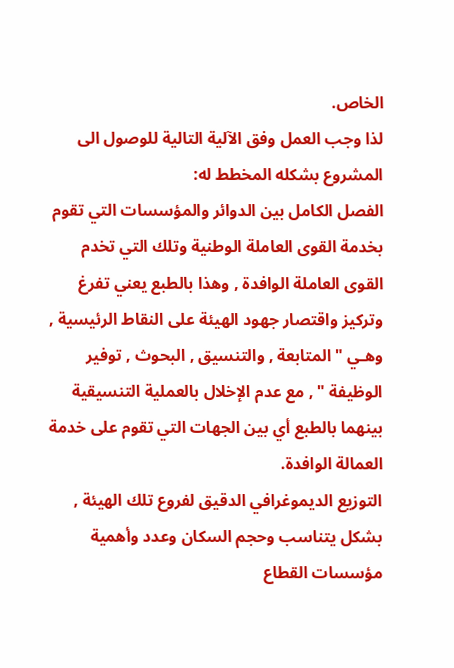الخاص.
لذا وجب العمل وفق الآلية التالية للوصول الى المشروع بشكله المخطط له:
الفصل الكامل بين الدوائر والمؤسسات التي تقوم بخدمة القوى العاملة الوطنية وتلك التي تخدم القوى العاملة الوافدة , وهذا بالطبع يعني تفرغ وتركيز واقتصار جهود الهيئة على النقاط الرئيسية , وهـي " المتابعة , والتنسيق , البحوث , توفير الوظيفة " , مع عدم الإخلال بالعملية التنسيقية بينهما بالطبع أي بين الجهات التي تقوم على خدمة العمالة الوافدة.
التوزيع الديموغرافي الدقيق لفروع تلك الهيئة , بشكل يتناسب وحجم السكان وعدد وأهمية مؤسسات القطاع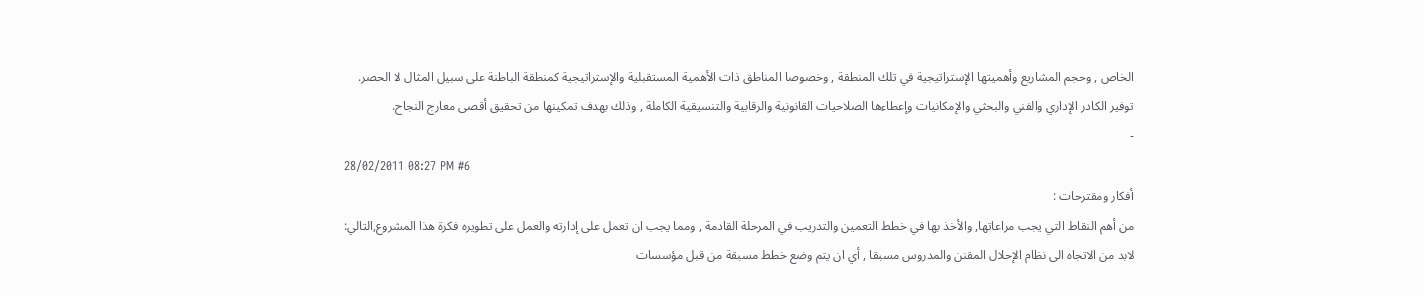الخاص , وحجم المشاريع وأهميتها الإستراتيجية في تلك المنطقة , وخصوصا المناطق ذات الأهمية المستقبلية والإستراتيجية كمنطقة الباطنة على سبيل المثال لا الحصر.
توفير الكادر الإداري والفني والبحثي والإمكانيات وإعطاءها الصلاحيات القانونية والرقابية والتنسيقية الكاملة , وذلك بهدف تمكينها من تحقيق أقصى معارج النجاح.
-
28/02/2011 08:27 PM #6
أفكار ومقترحات :
من أهم النقاط التي يجب مراعاتها, والأخذ بها في خطط التعمين والتدريب في المرحلة القادمة , ومما يجب ان تعمل على إدارته والعمل على تطويره فكرة هذا المشروع,التالي:
لابد من الاتجاه الى نظام الإحلال المقنن والمدروس مسبقا , أي ان يتم وضع خطط مسبقة من قبل مؤسسات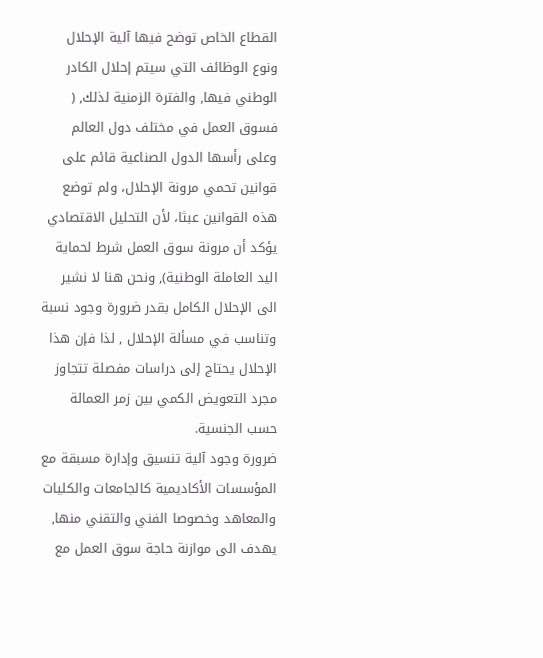القطاع الخاص توضح فيها آلية الإحلال ونوع الوظائف التي سيتم إحلال الكادر الوطني فيها, والفترة الزمنية لذلك, ( فسوق العمل في مختلف دول العالم وعلى رأسها الدول الصناعية قائم على قوانين تحمي مرونة الإحلال، ولم توضع هذه القوانين عبثا، لأن التحليل الاقتصادي يؤكد أن مرونة سوق العمل شرط لحماية اليد العاملة الوطنية), ونحن هنا لا نشير الى الإحلال الكامل بقدر ضرورة وجود نسبة وتناسب في مسألة الإحلال , لذا فإن هذا الإحلال يحتاج إلى دراسات مفصلة تتجاوز مجرد التعويض الكمي بين زمر العمالة حسب الجنسية.
ضرورة وجود آلية تنسيق وإدارة مسبقة مع المؤسسات الأكاديمية كالجامعات والكليات والمعاهد وخصوصا الفني والتقني منها, يهدف الى موازنة حاجة سوق العمل مع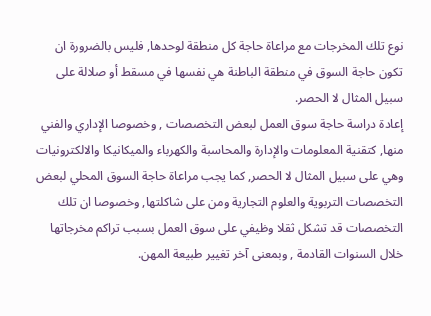نوع تلك المخرجات مع مراعاة حاجة كل منطقة لوحدها, فليس بالضرورة ان تكون حاجة السوق في منطقة الباطنة هي نفسها في مسقط أو صلالة على سبيل المثال لا الحصر.
إعادة دراسة حاجة سوق العمل لبعض التخصصات , وخصوصا الإداري والفني منها, كتقنية المعلومات والإدارة والمحاسبة والكهرباء والميكانيكا والالكترونيات وهي على سبيل المثال لا الحصر, كما يجب مراعاة حاجة السوق المحلي لبعض التخصصات التربوية والعلوم التجارية ومن على شاكلتها, وخصوصا ان تلك التخصصات قد تشكل ثقلا وظيفي على سوق العمل بسبب تراكم مخرجاتها خلال السنوات القادمة , وبمعنى آخر تغيير طبيعة المهن.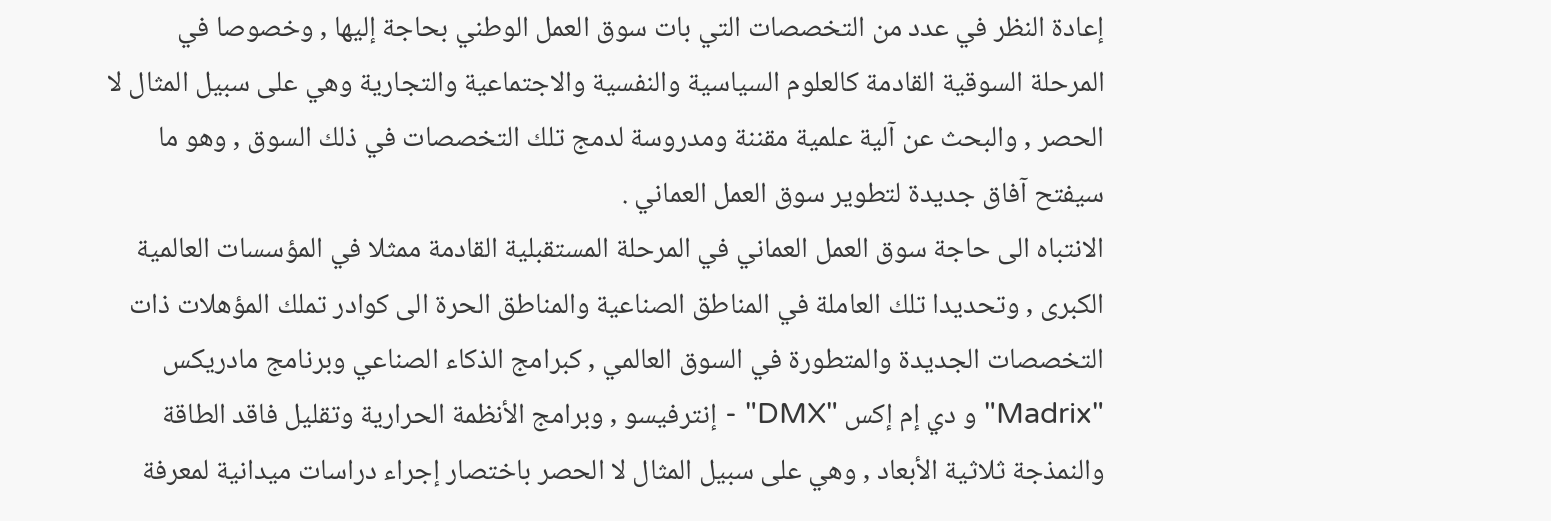إعادة النظر في عدد من التخصصات التي بات سوق العمل الوطني بحاجة إليها , وخصوصا في المرحلة السوقية القادمة كالعلوم السياسية والنفسية والاجتماعية والتجارية وهي على سبيل المثال لا الحصر , والبحث عن آلية علمية مقننة ومدروسة لدمج تلك التخصصات في ذلك السوق , وهو ما سيفتح آفاق جديدة لتطوير سوق العمل العماني .
الانتباه الى حاجة سوق العمل العماني في المرحلة المستقبلية القادمة ممثلا في المؤسسات العالمية الكبرى , وتحديدا تلك العاملة في المناطق الصناعية والمناطق الحرة الى كوادر تملك المؤهلات ذات التخصصات الجديدة والمتطورة في السوق العالمي , كبرامج الذكاء الصناعي وبرنامج مادريكس "Madrix" و دي إم إكس "DMX" - إنترفيسو , وبرامج الأنظمة الحرارية وتقليل فاقد الطاقة والنمذجة ثلاثية الأبعاد , وهي على سبيل المثال لا الحصر باختصار إجراء دراسات ميدانية لمعرفة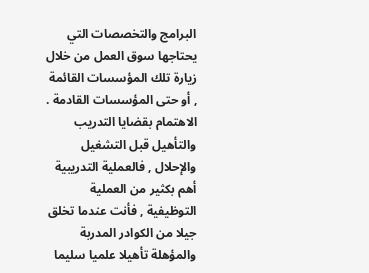البرامج والتخصصات التي يحتاجها سوق العمل من خلال زيارة تلك المؤسسات القائمة , أو حتى المؤسسات القادمة .
الاهتمام بقضايا التدريب والتأهيل قبل التشغيل والإحلال , فالعملية التدريبية أهم بكثير من العملية التوظيفية , فأنت عندما تخلق جيلا من الكوادر المدربة والمؤهلة تأهيلا علميا سليما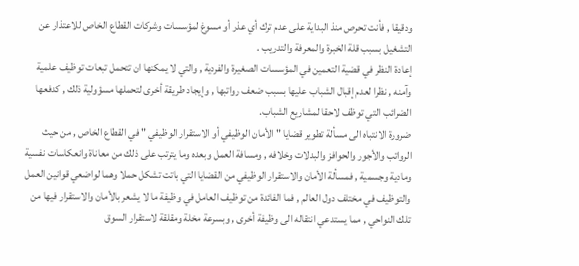ودقيقا , فأنت تحرص منذ البداية على عدم ترك أي عذر أو مسوغ لمؤسسات وشركات القطاع الخاص للاعتذار عن التشغيل بسبب قلة الخبرة والمعرفة والتدريب .
إعادة النظر في قضية التعمين في المؤسسات الصغيرة والفردية , والتي لا يمكنها ان تتحمل تبعات توظيف علمية وآمنه , نظرا لعدم إقبال الشباب عليها بسبب ضعف رواتبها , وإيجاد طريقة أخرى لتحملها مسؤولية ذلك , كدفعها الضرائب التي توظف لاحقا لمشاريع الشباب.
ضرورة الانتباه الى مسألة تطوير قضايا " الأمان الوظيفي أو الاستقرار الوظيفي " في القطاع الخاص , من حيث الرواتب والأجور والحوافز والبدلات وخلافه , ومسافة العمل وبعده وما يترتب على ذلك من معاناة وانعكاسات نفسية ومادية وجسمية , فمسألة الأمان والاستقرار الوظيفي من القضايا التي باتت تشكل حملا وهما لواضعي قوانين العمل والتوظيف في مختلف دول العالم , فما الفائدة من توظيف العامل في وظيفة ما لا يشعر بالأمان والاستقرار فيها من تلك النواحي , مما يستدعي انتقاله الى وظيفة أخرى , وبسرعة مخلة ومقلقة لاستقرار السوق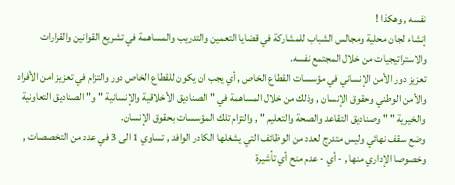نفسه , وهكذا !
إنشاء لجان محلية ومجالس الشباب للمشاركة في قضايا التعمين والتدريب والمساهمة في تشريع القوانين والقرارات والاستراتيجيات من خلال المجتمع نفسه.
تعزيز دور الأمن الإنساني في مؤسسات القطاع الخاص , أي يجب ان يكون للقطاع الخاص دور والتزام في تعزيز امن الأفراد والأمن الوطني وحقوق الإنسان , وذلك من خلال المساهمة في " الصناديق الأخلاقية والإنسانية " و" الصناديق التعاونية والخيرية " " وصناديق التقاعد والصحة والتعليم " , والتزام تلك المؤسسات بحقوق الإنسان.
وضع سقف نهائي وليس متدرج لعدد من الوظائف التي يشغلها الكادر الوافد , تساوي 1 الى 3 في عدد من التخصصات , وخصوصا الإداري منها , - أي - عدم منح أي تأشيرة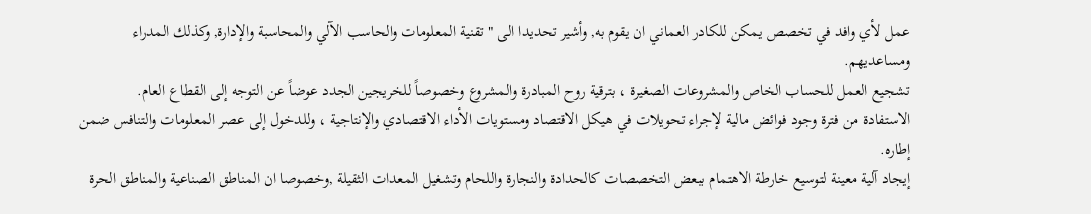عمل لأي وافد في تخصص يمكن للكادر العماني ان يقوم به, وأشير تحديدا الى " تقنية المعلومات والحاسب الآلي والمحاسبة والإدارة, وكذلك المدراء ومساعديهم.
تشجيع العمل للحساب الخاص والمشروعات الصغيرة ، بترقية روح المبادرة والمشروع وخصوصاً للخريجين الجدد عوضاً عن التوجه إلى القطاع العام.
الاستفادة من فترة وجود فوائض مالية لإجراء تحويلات في هيكل الاقتصاد ومستويات الأداء الاقتصادي والإنتاجية ، وللدخول إلى عصر المعلومات والتنافس ضمن إطاره.
إيجاد آلية معينة لتوسيع خارطة الاهتمام ببعض التخصصات كالحدادة والنجارة واللحام وتشغيل المعدات الثقيلة ,وخصوصا ان المناطق الصناعية والمناطق الحرة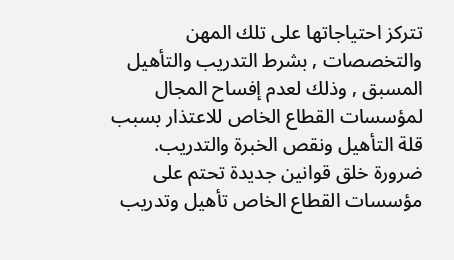تتركز احتياجاتها على تلك المهن والتخصصات , بشرط التدريب والتأهيل المسبق , وذلك لعدم إفساح المجال لمؤسسات القطاع الخاص للاعتذار بسبب قلة التأهيل ونقص الخبرة والتدريب.
ضرورة خلق قوانين جديدة تحتم على مؤسسات القطاع الخاص تأهيل وتدريب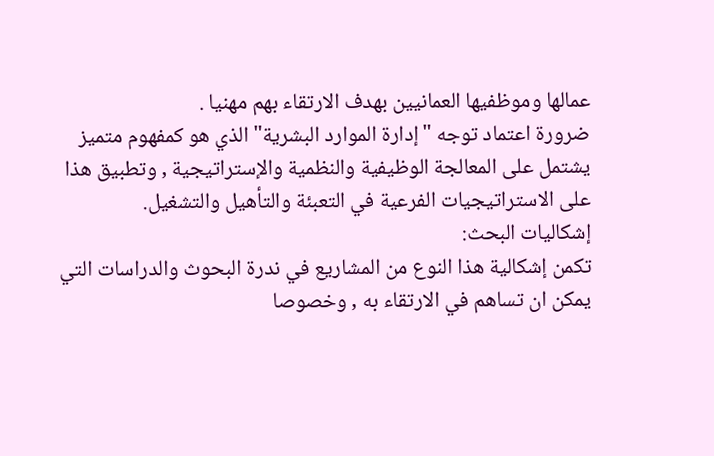عمالها وموظفيها العمانيين بهدف الارتقاء بهم مهنيا .
ضرورة اعتماد توجه "إدارة الموارد البشرية" الذي هو كمفهوم متميز يشتمل على المعالجة الوظيفية والنظمية والإستراتيجية , وتطبيق هذا على الاستراتيجيات الفرعية في التعبئة والتأهيل والتشغيل.
إشكاليات البحث:
تكمن إشكالية هذا النوع من المشاريع في ندرة البحوث والدراسات التي يمكن ان تساهم في الارتقاء به , وخصوصا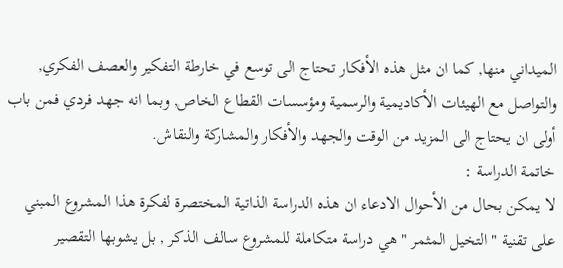الميداني منها, كما ان مثل هذه الأفكار تحتاج الى توسع في خارطة التفكير والعصف الفكري, والتواصل مع الهيئات الأكاديمية والرسمية ومؤسسات القطاع الخاص, وبما انه جهد فردي فمن باب أولى ان يحتاج الى المزيد من الوقت والجهد والأفكار والمشاركة والنقاش.
خاتمة الدراسة :
لا يمكن بحال من الأحوال الادعاء ان هذه الدراسة الذاتية المختصرة لفكرة هذا المشروع المبني على تقنية " التخيل المثمر " هي دراسة متكاملة للمشروع سالف الذكر , بل يشوبها التقصير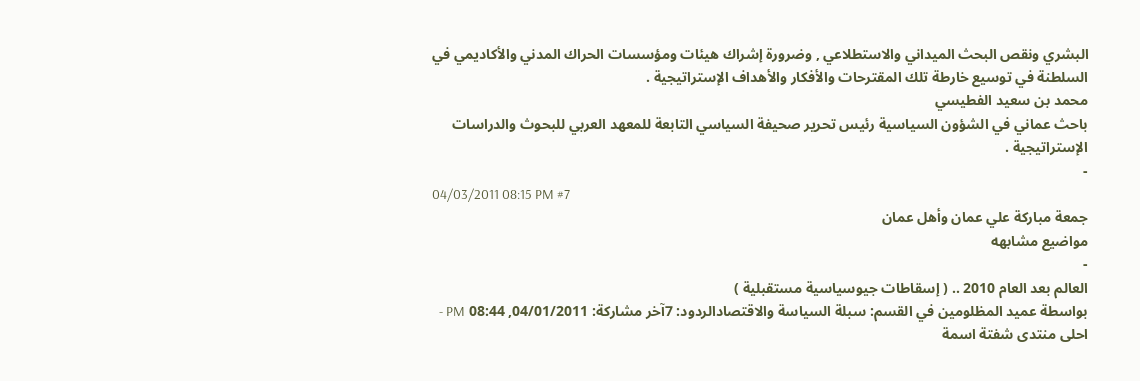البشري ونقص البحث الميداني والاستطلاعي , وضرورة إشراك هيئات ومؤسسات الحراك المدني والأكاديمي في السلطنة في توسيع خارطة تلك المقترحات والأفكار والأهداف الإستراتيجية .
محمد بن سعيد الفطيسي
باحث عماني في الشؤون السياسية رئيس تحرير صحيفة السياسي التابعة للمعهد العربي للبحوث والدراسات الإستراتيجية .
-
04/03/2011 08:15 PM #7
جمعة مباركة علي عمان وأهل عمان
مواضيع مشابهه
-
العالم بعد العام 2010 .. ( إسقاطات جيوسياسية مستقبلية )
بواسطة عميد المظلومين في القسم: سبلة السياسة والاقتصادالردود: 7آخر مشاركة: 04/01/2011, 08:44 PM -
احلى منتدى شفتة اسمة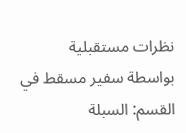نظرات مستقبلية
بواسطة سفير مسقط في القسم: السبلة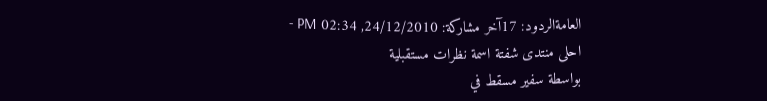العامةالردود: 17آخر مشاركة: 24/12/2010, 02:34 PM -
احلى منتدى شفتة اسمة نظرات مستقبلية
بواسطة سفير مسقط في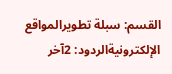القسم: سبلة تطويرالمواقع الإلكترونيةالردود: 2آخر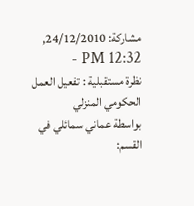مشاركة: 24/12/2010, 12:32 PM -
نظرة مستقبلية : تفعيل العمل الحكومي المنزلي
بواسطة عماني سمائلي في القسم: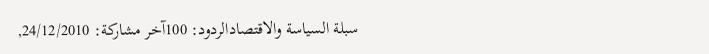سبلة السياسة والاقتصادالردود: 100آخر مشاركة: 24/12/2010,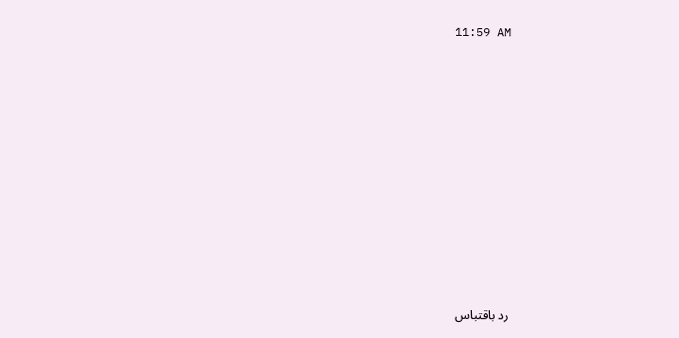11:59 AM










رد باقتباس